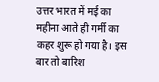उत्तर भारत में मई का महीना आते ही गर्मी का कहर शुरू हो गया है। इस बार तो बारिश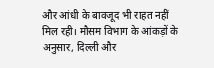और आंधी के बावजूद भी राहत नहीं मिल रही। मौसम विभाग के आंकड़ों के अनुसार, दिल्ली और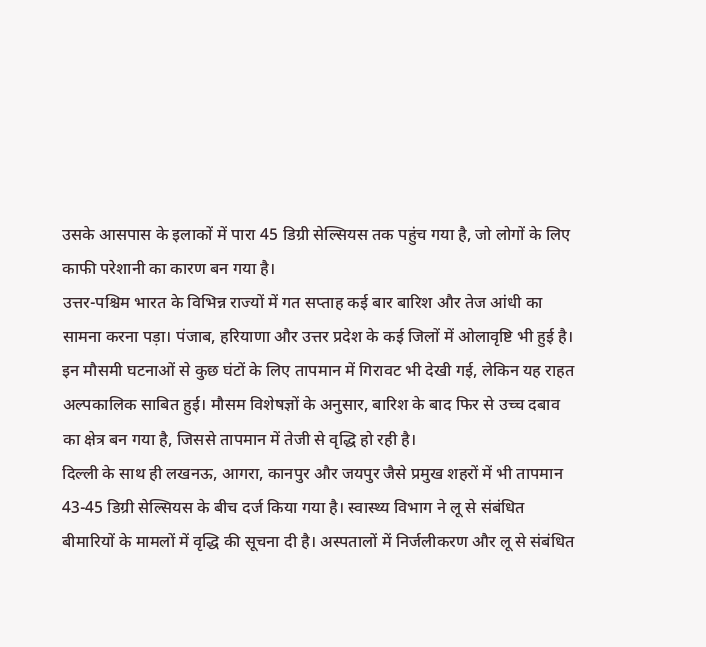उसके आसपास के इलाकों में पारा 45 डिग्री सेल्सियस तक पहुंच गया है, जो लोगों के लिए काफी परेशानी का कारण बन गया है।
उत्तर-पश्चिम भारत के विभिन्न राज्यों में गत सप्ताह कई बार बारिश और तेज आंधी का सामना करना पड़ा। पंजाब, हरियाणा और उत्तर प्रदेश के कई जिलों में ओलावृष्टि भी हुई है। इन मौसमी घटनाओं से कुछ घंटों के लिए तापमान में गिरावट भी देखी गई, लेकिन यह राहत अल्पकालिक साबित हुई। मौसम विशेषज्ञों के अनुसार, बारिश के बाद फिर से उच्च दबाव का क्षेत्र बन गया है, जिससे तापमान में तेजी से वृद्धि हो रही है।
दिल्ली के साथ ही लखनऊ, आगरा, कानपुर और जयपुर जैसे प्रमुख शहरों में भी तापमान 43-45 डिग्री सेल्सियस के बीच दर्ज किया गया है। स्वास्थ्य विभाग ने लू से संबंधित बीमारियों के मामलों में वृद्धि की सूचना दी है। अस्पतालों में निर्जलीकरण और लू से संबंधित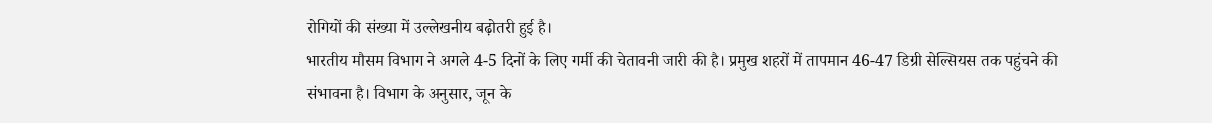रोगियों की संख्या में उल्लेखनीय बढ़ोतरी हुई है।
भारतीय मौसम विभाग ने अगले 4-5 दिनों के लिए गर्मी की चेतावनी जारी की है। प्रमुख शहरों में तापमान 46-47 डिग्री सेल्सियस तक पहुंचने की संभावना है। विभाग के अनुसार, जून के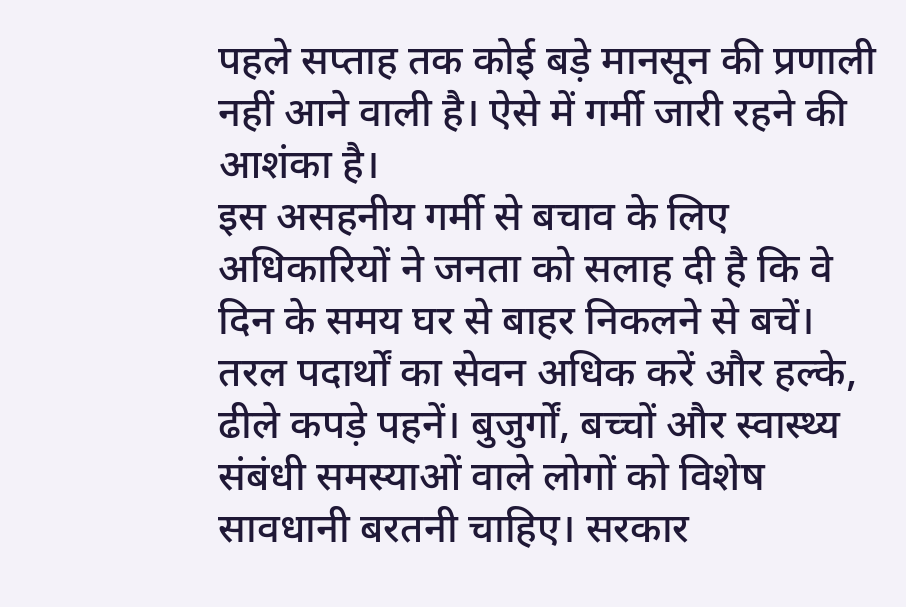पहले सप्ताह तक कोई बड़े मानसून की प्रणाली नहीं आने वाली है। ऐसे में गर्मी जारी रहने की आशंका है।
इस असहनीय गर्मी से बचाव के लिए अधिकारियों ने जनता को सलाह दी है कि वे दिन के समय घर से बाहर निकलने से बचें। तरल पदार्थों का सेवन अधिक करें और हल्के, ढीले कपड़े पहनें। बुजुर्गों, बच्चों और स्वास्थ्य संबंधी समस्याओं वाले लोगों को विशेष सावधानी बरतनी चाहिए। सरकार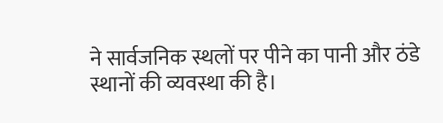ने सार्वजनिक स्थलों पर पीने का पानी और ठंडे स्थानों की व्यवस्था की है।